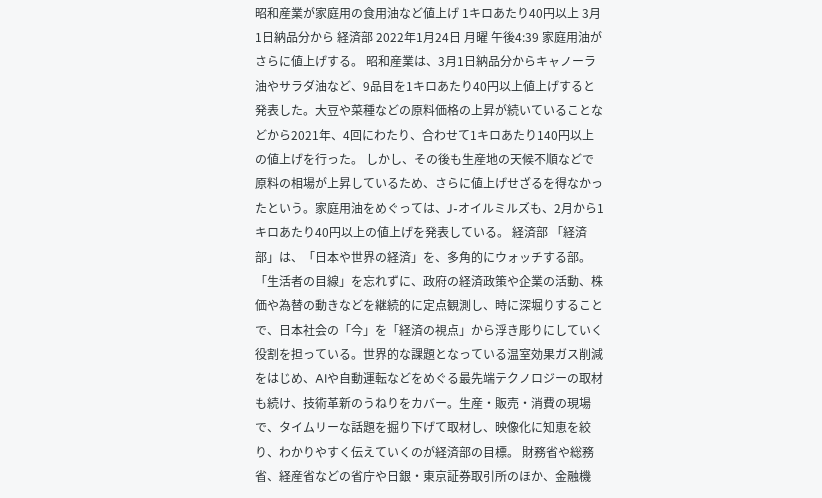昭和産業が家庭用の食用油など値上げ 1キロあたり40円以上 3月1日納品分から 経済部 2022年1月24日 月曜 午後4:39 家庭用油がさらに値上げする。 昭和産業は、3月1日納品分からキャノーラ油やサラダ油など、9品目を1キロあたり40円以上値上げすると発表した。大豆や菜種などの原料価格の上昇が続いていることなどから2021年、4回にわたり、合わせて1キロあたり140円以上の値上げを行った。 しかし、その後も生産地の天候不順などで原料の相場が上昇しているため、さらに値上げせざるを得なかったという。家庭用油をめぐっては、J-オイルミルズも、2月から1キロあたり40円以上の値上げを発表している。 経済部 「経済部」は、「日本や世界の経済」を、多角的にウォッチする部。「生活者の目線」を忘れずに、政府の経済政策や企業の活動、株価や為替の動きなどを継続的に定点観測し、時に深堀りすることで、日本社会の「今」を「経済の視点」から浮き彫りにしていく役割を担っている。世界的な課題となっている温室効果ガス削減をはじめ、AIや自動運転などをめぐる最先端テクノロジーの取材も続け、技術革新のうねりをカバー。生産・販売・消費の現場で、タイムリーな話題を掘り下げて取材し、映像化に知恵を絞り、わかりやすく伝えていくのが経済部の目標。 財務省や総務省、経産省などの省庁や日銀・東京証券取引所のほか、金融機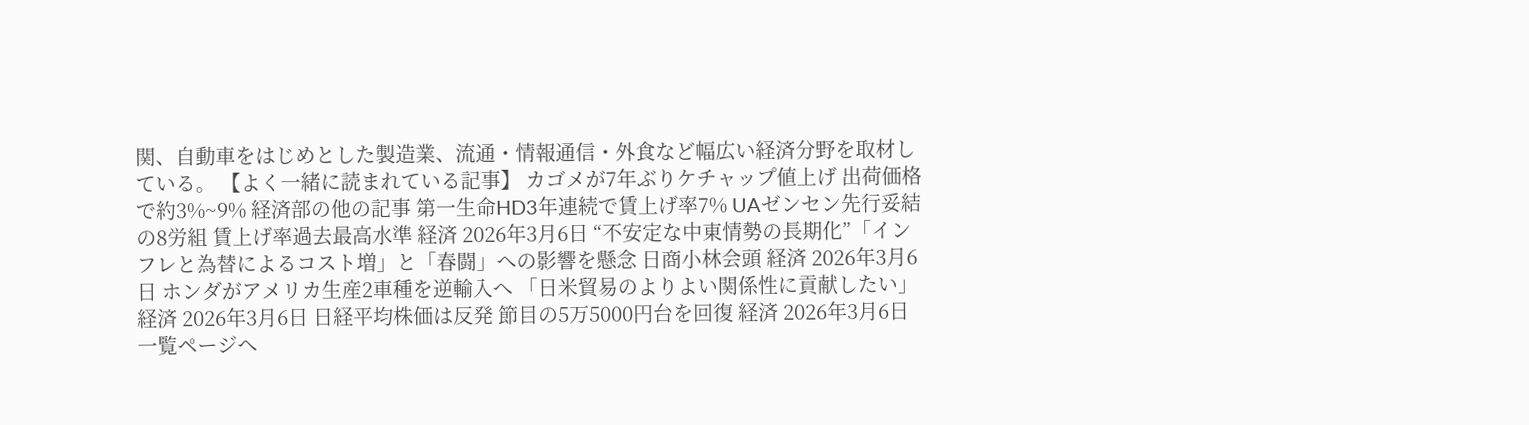関、自動車をはじめとした製造業、流通・情報通信・外食など幅広い経済分野を取材している。 【よく一緒に読まれている記事】 カゴメが7年ぶりケチャップ値上げ 出荷価格で約3%~9% 経済部の他の記事 第一生命HD3年連続で賃上げ率7% UAゼンセン先行妥結の8労組 賃上げ率過去最高水準 経済 2026年3月6日 “不安定な中東情勢の長期化”「インフレと為替によるコスト増」と「春闘」への影響を懸念 日商小林会頭 経済 2026年3月6日 ホンダがアメリカ生産2車種を逆輸入へ 「日米貿易のよりよい関係性に貢献したい」 経済 2026年3月6日 日経平均株価は反発 節目の5万5000円台を回復 経済 2026年3月6日 一覧ページへ